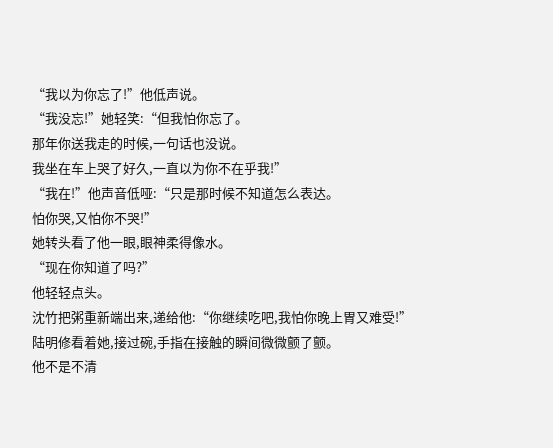“我以为你忘了!”他低声说。
“我没忘!”她轻笑:“但我怕你忘了。
那年你送我走的时候,一句话也没说。
我坐在车上哭了好久,一直以为你不在乎我!”
“我在!”他声音低哑:“只是那时候不知道怎么表达。
怕你哭,又怕你不哭!”
她转头看了他一眼,眼神柔得像水。
“现在你知道了吗?”
他轻轻点头。
沈竹把粥重新端出来,递给他:“你继续吃吧,我怕你晚上胃又难受!”
陆明修看着她,接过碗,手指在接触的瞬间微微颤了颤。
他不是不清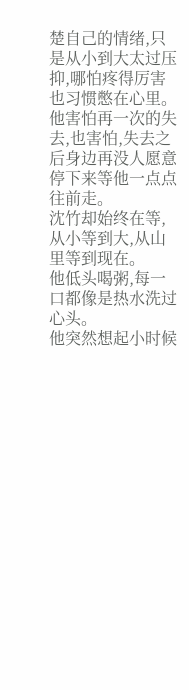楚自己的情绪,只是从小到大太过压抑,哪怕疼得厉害也习惯憋在心里。
他害怕再一次的失去,也害怕,失去之后身边再没人愿意停下来等他一点点往前走。
沈竹却始终在等,从小等到大,从山里等到现在。
他低头喝粥,每一口都像是热水洗过心头。
他突然想起小时候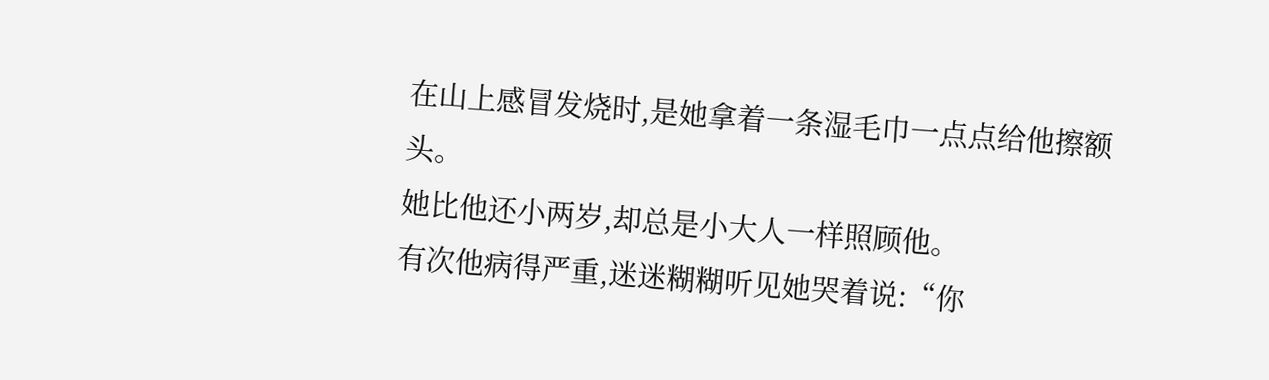在山上感冒发烧时,是她拿着一条湿毛巾一点点给他擦额头。
她比他还小两岁,却总是小大人一样照顾他。
有次他病得严重,迷迷糊糊听见她哭着说:“你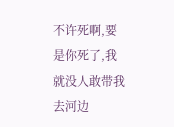不许死啊,要是你死了,我就没人敢带我去河边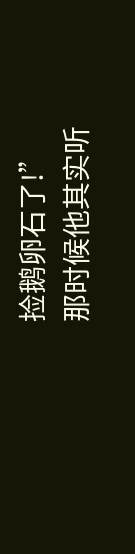捡鹅卵石了!”
那时候他其实听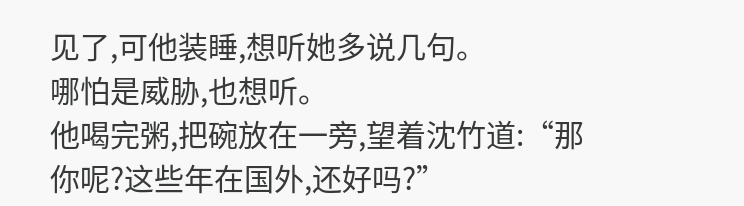见了,可他装睡,想听她多说几句。
哪怕是威胁,也想听。
他喝完粥,把碗放在一旁,望着沈竹道:“那你呢?这些年在国外,还好吗?”